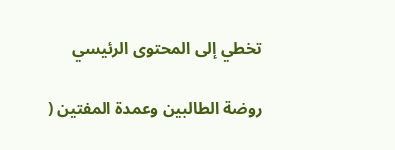تخطي إلى المحتوى الرئيسي

روضة الطالبين وعمدة المفتين (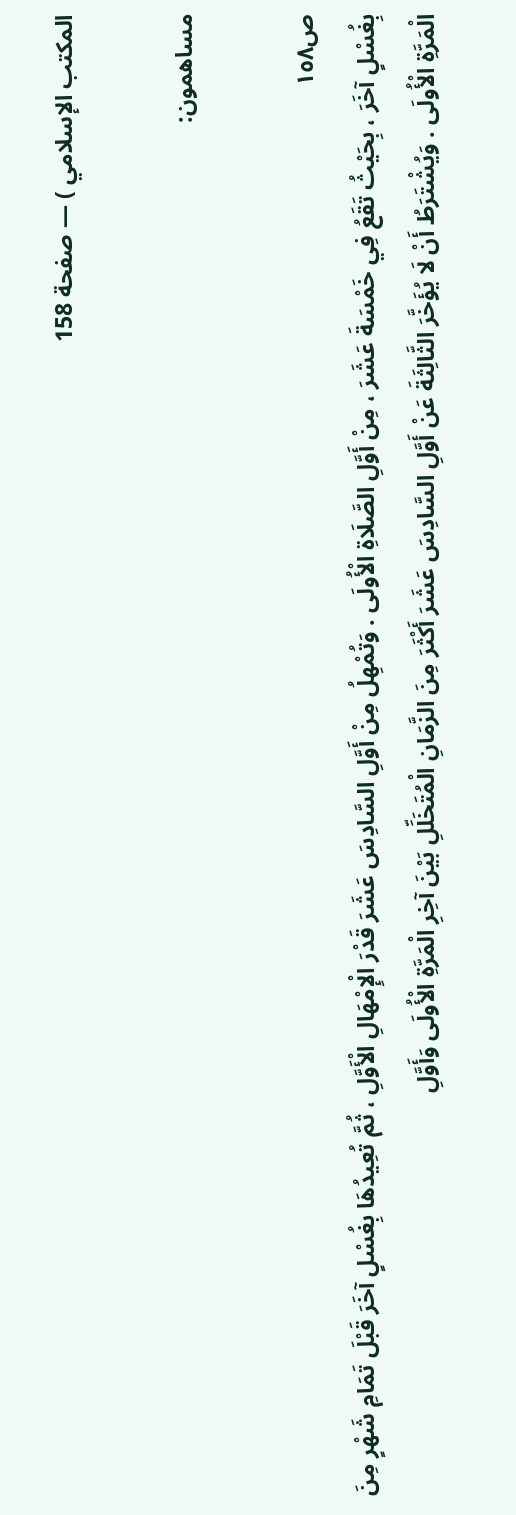المكتب الإسلامي ) — صفحة 158

مساهمون:

ص١٥٨
بِغُسْلٍ آخَرَ ، بِحَيْثُ تَقَعُ فِي خَمْسَةَ عَشَرَ ، مِنْ أَوَّلِ الصَّلَاةِ الْأُولَى . وَتُمْهِلُ مِنْ أَوَّلِ السَّادِسَ عَشَرَ قَدْرَ الْإِمْهَالِ الْأَوَّلِ ، ثُمَّ تُعِيدُهَا بِغُسْلٍ آخَرَ قَبْلَ تَمَامِ شَهْرٍ مِنَ الْمَرَّةِ الْأُولَى . وَيُشْتَرَطُ أَنْ لَا يُؤَخَّرَ الثَّالِثَةَ عَنْ أَوَّلِ السَّادِسَ عَشَرَ أَكْثَرَ مِنَ الزَّمَانِ الْمُتَخَلِّلِ بَيْنَ آخِرِ الْمَرَّةِ الْأُولَى وَأَوَّلِ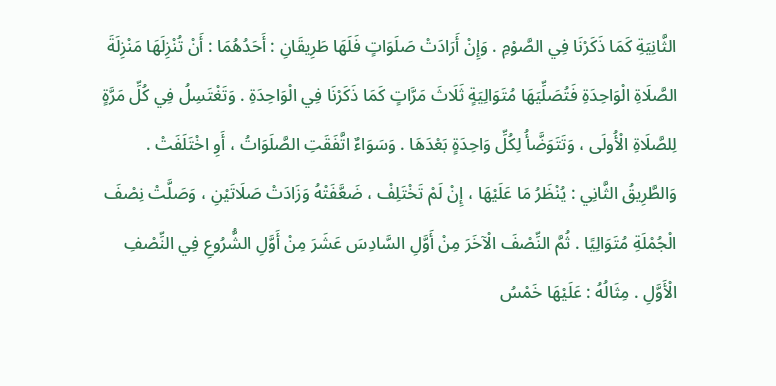الثَّانِيَةِ كَمَا ذَكَرْنَا فِي الصَّوْمِ . وَإِنْ أَرَادَتْ صَلَوَاتٍ فَلَهَا طَرِيقَانِ : أَحَدُهُمَا : أَنْ تُنْزِلَهَا مَنْزِلَةَ الصَّلَاةِ الْوَاحِدَةِ فَتُصَلِّيَهَا مُتَوَالِيَةٍ ثَلَاثَ مَرَّاتٍ كَمَا ذَكَرْنَا فِي الْوَاحِدَةِ . وَتَغْتَسِلُ فِي كُلِّ مَرَّةٍ لِلصَّلَاةِ الْأُولَى ، وَتَتَوَضَّأُ لِكُلِّ وَاحِدَةٍ بَعْدَهَا . وَسَوَاءٌ اتَّفَقَتِ الصَّلَوَاتُ ، أَوِ اخْتَلَفَتْ . وَالطَّرِيقُ الثَّانِي : يُنْظَرُ مَا عَلَيْهَا ، إِنْ لَمْ تَخْتَلِفْ ، ضَعَّفَتْهُ وَزَادَتْ صَلَاتَيْنِ ، وَصَلَّتْ نِصْفَ الْجُمْلَةِ مُتَوَالِيًا . ثُمَّ النِّصْفَ الْآخَرَ مِنْ أَوَّلِ السَّادِسَ عَشَرَ مِنْ أَوَّلِ الشُّرُوعِ فِي النِّصْفِ الْأَوَّلِ . مِثَالُهُ : عَلَيْهَا خَمْسُ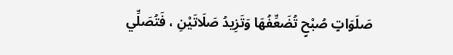صَلَوَاتٍ صُبْحٍ تُضَعِّفُهَا وَتَزِيدُ صَلَاتَيْنِ ، فَتُصَلِّي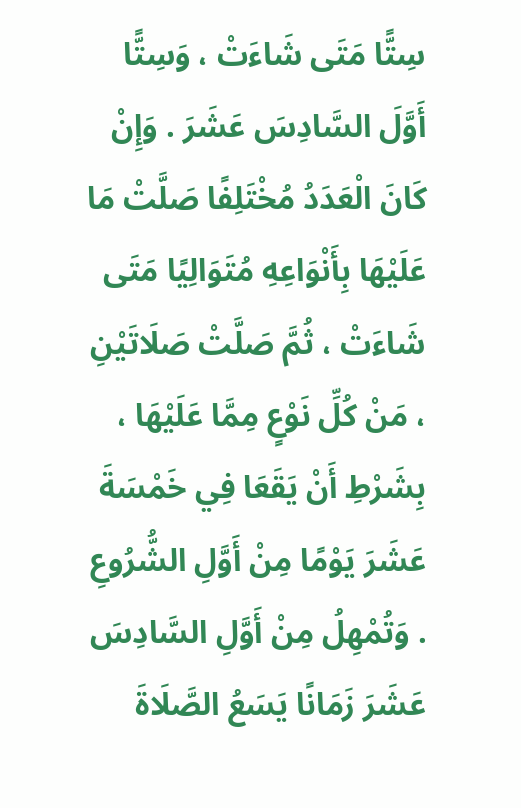سِتًّا مَتَى شَاءَتْ ، وَسِتًّا أَوَّلَ السَّادِسَ عَشَرَ . وَإِنْ كَانَ الْعَدَدُ مُخْتَلِفًا صَلَّتْ مَا عَلَيْهَا بِأَنْوَاعِهِ مُتَوَالِيًا مَتَى شَاءَتْ ، ثُمَّ صَلَّتْ صَلَاتَيْنِ ، مَنْ كُلِّ نَوْعٍ مِمَّا عَلَيْهَا ، بِشَرْطِ أَنْ يَقَعَا فِي خَمْسَةَ عَشَرَ يَوْمًا مِنْ أَوَّلِ الشُّرُوعِ . وَتُمْهِلُ مِنْ أَوَّلِ السَّادِسَ عَشَرَ زَمَانًا يَسَعُ الصَّلَاةَ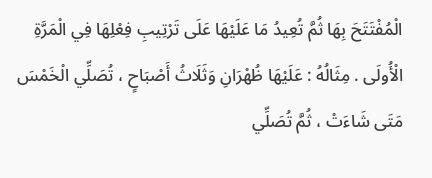الْمُفْتَتَحَ بِهَا ثُمَّ تُعِيدُ مَا عَلَيْهَا عَلَى تَرْتِيبِ فِعْلِهَا فِي الْمَرَّةِ الْأُولَى . مِثَالُهُ : عَلَيْهَا ظُهْرَانِ وَثَلَاثُ أَصْبَاحٍ ، تُصَلِّي الْخَمْسَ مَتَى شَاءَتْ ، ثُمَّ تُصَلِّي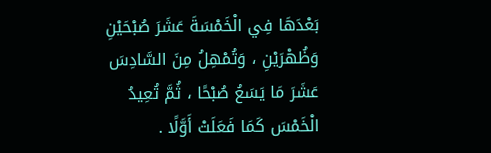بَعْدَهَا فِي الْخَمْسَةَ عَشَرَ صُبْحَيْنِ وَظُهْرَيْنِ ، وَتُمْهِلُ مِنَ السَّادِسَ عَشَرَ مَا يَسَعُ صُبْحًا ، ثُمَّ تُعِيدُ الْخَمْسَ كَمَا فَعَلَتْ أَوَّلًا .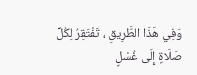وَفِي هَذَا الطَّرِيقِ ، تَفْتَقِرُ لِكُلِّ صَلَاةٍ إِلَى غُسْلٍ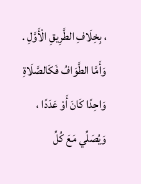، بِخِلَافِ الطَّرِيقِ الْأَوَّلِ . وَأَمَّا الطَّوَافُ فَكَالصَّلَاةِ وَاحِدًا كَانَ أَوْ عَدَدًا ، وَيُصَلِّي مَعَ كُلِّ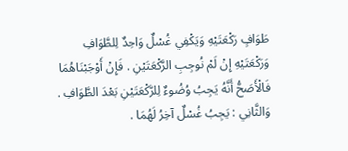طَوَافٍ رَكْعَتَيْهِ وَيَكْفِي غُسْلٌ وَاحِدٌ لِلطَّوَافِ وَرَكْعَتَيْهِ إِنْ لَمْ نُوجِبِ الرَّكْعَتَيْنِ . فَإِنْ أَوْجَبْنَاهُمَا فَالْأَصَحُّ أَنَّهُ يَجِبُ وُضُوءٌ لِلرَّكْعَتَيْنِ بَعْدَ الطَّوَافِ . وَالثَّانِي : يَجِبُ غُسْلٌ آخِرُ لَهُمَا .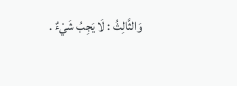وَالثَّالِثُ : لَا يَجِبُ شَيْءٌ .